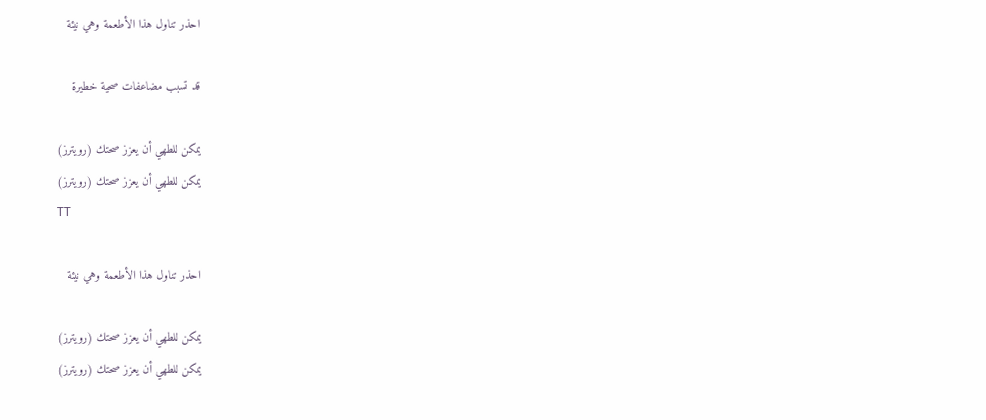احذر تناول هذا الأطعمة وهي نيئة

قد تسبب مضاعفات صحية خطيرة

يمكن للطهي أن يعزز صحتك (رويترز)
يمكن للطهي أن يعزز صحتك (رويترز)
TT

احذر تناول هذا الأطعمة وهي نيئة

يمكن للطهي أن يعزز صحتك (رويترز)
يمكن للطهي أن يعزز صحتك (رويترز)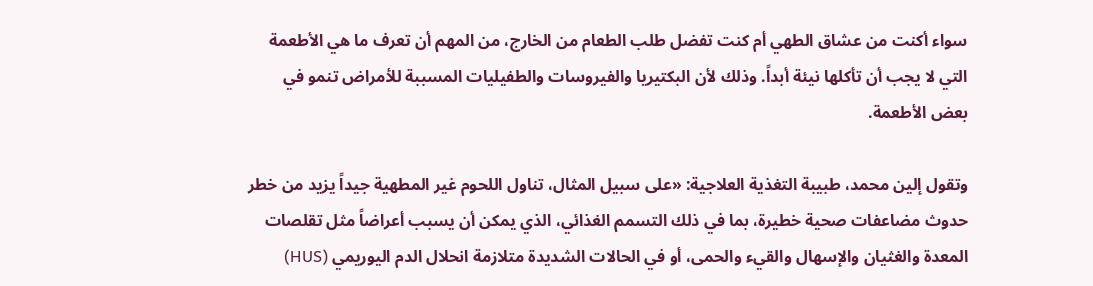سواء أكنت من عشاق الطهي أم كنت تفضل طلب الطعام من الخارج، من المهم أن تعرف ما هي الأطعمة التي لا يجب أن تأكلها نيئة أبداً. وذلك لأن البكتيريا والفيروسات والطفيليات المسببة للأمراض تنمو في بعض الأطعمة.

وتقول إلين محمد، طبيبة التغذية العلاجية: «على سبيل المثال، تناول اللحوم غير المطهية جيداً يزيد من خطر حدوث مضاعفات صحية خطيرة، بما في ذلك التسمم الغذائي، الذي يمكن أن يسبب أعراضاً مثل تقلصات المعدة والغثيان والإسهال والقيء والحمى، أو في الحالات الشديدة متلازمة انحلال الدم اليوريمي (HUS)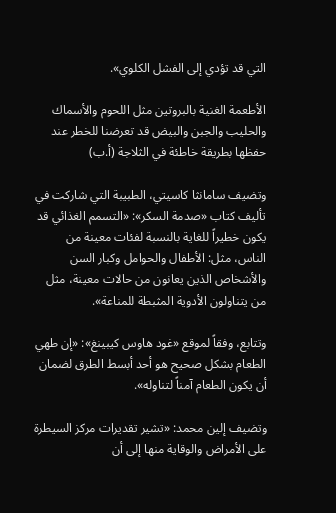التي قد تؤدي إلى الفشل الكلوي».

الأطعمة الغنية بالبروتين مثل اللحوم والأسماك والحليب والجبن والبيض قد تعرضنا للخطر عند حفظها بطريقة خاطئة في الثلاجة (أ.ب)

وتضيف سامانثا كاسيتي، الطبيبة التي شاركت في تأليف كتاب «صدمة السكر»: «التسمم الغذائي قد يكون خطيراً للغاية بالنسبة لفئات معينة من الناس، مثل: الأطفال والحوامل وكبار السن والأشخاص الذين يعانون من حالات معينة، مثل من يتناولون الأدوية المثبطة للمناعة».

وتتابع، وفقاً لموقع «غود هاوس كيبينغ»: «إن طهي الطعام بشكل صحيح هو أحد أبسط الطرق لضمان أن يكون الطعام آمناً لتناوله».

وتضيف إلين محمد: «تشير تقديرات مركز السيطرة على الأمراض والوقاية منها إلى أن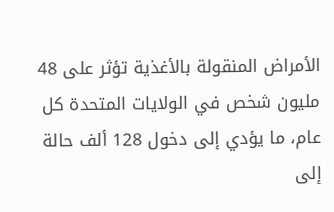الأمراض المنقولة بالأغذية تؤثر على 48 مليون شخص في الولايات المتحدة كل عام، ما يؤدي إلى دخول 128 ألف حالة إلى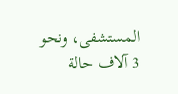المستشفى، ونحو 3 آلاف حالة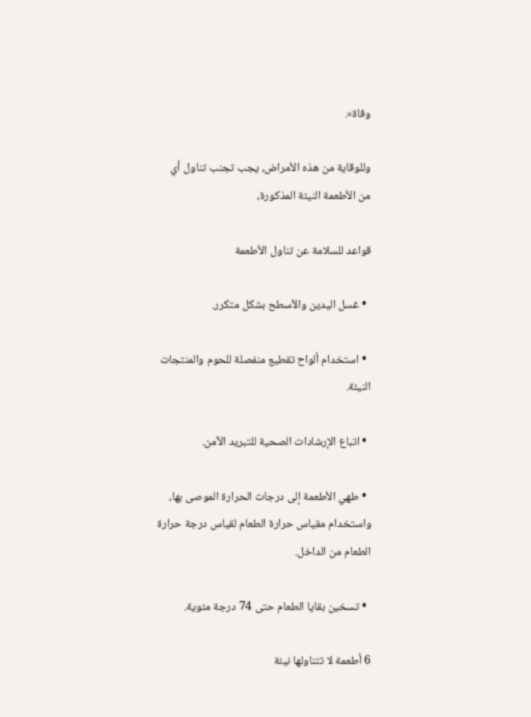وفاة».

وللوقاية من هذه الأمراض، يجب تجنب تناول أي من الأطعمة النيئة المذكورة،

قواعد للسلامة عن تناول الأطعمة

  • غسل اليدين والأسطح بشكل متكرر.

  • استخدام ألواح تقطيع منفصلة للحوم والمنتجات النيئة.

  • اتباع الإرشادات الصحية للتبريد الآمن.

  • طهي الأطعمة إلى درجات الحرارة الموصى بها، واستخدام مقياس حرارة الطعام لقياس درجة حرارة الطعام من الداخل.

  • تسخين بقايا الطعام حتى 74 درجة مئوية.

6 أطعمة لا تتناولها نيئة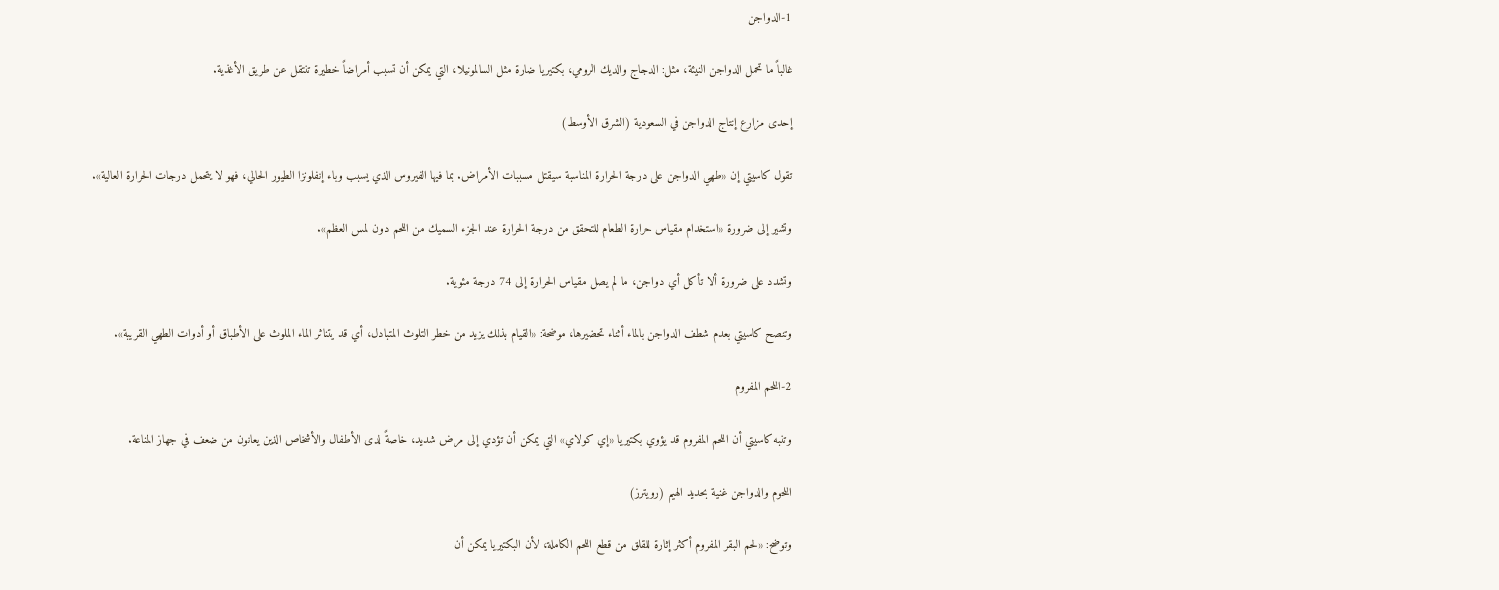1-الدواجن

غالباً ما تحمل الدواجن النيئة، مثل: الدجاج والديك الرومي، بكتيريا ضارة مثل السالمونيلا، التي يمكن أن تسبب أمراضاً خطيرة تنتقل عن طريق الأغذية.

إحدى مزارع إنتاج الدواجن في السعودية (الشرق الأوسط)

تقول كاسيتي إن «طهي الدواجن على درجة الحرارة المناسبة سيقتل مسببات الأمراض. بما فيها الفيروس الذي يسبب وباء إنفلونزا الطيور الحالي، فهو لا يتحمل درجات الحرارة العالية».

وتشير إلى ضرورة «استخدام مقياس حرارة الطعام للتحقق من درجة الحرارة عند الجزء السميك من اللحم دون لمس العظم».

وتشدد على ضرورة ألا تأكل أي دواجن، ما لم يصل مقياس الحرارة إلى 74 درجة مئوية.

وتنصح كاسيتي بعدم شطف الدواجن بالماء أثناء تحضيرها، موضحة: «القيام بذلك يزيد من خطر التلوث المتبادل، أي قد يتناثر الماء الملوث على الأطباق أو أدوات الطهي القريبة».

2-اللحم المفروم

وتنبه كاسيتي أن اللحم المفروم قد يؤوي بكتيريا «إي كولاي» التي يمكن أن تؤدي إلى مرض شديد، خاصةً لدى الأطفال والأشخاص الذين يعانون من ضعف في جهاز المناعة.

اللحوم والدواجن غنية بحديد الهيم (رويترز)

وتوضح: «لحم البقر المفروم أكثر إثارة للقلق من قطع اللحم الكاملة، لأن البكتيريا يمكن أن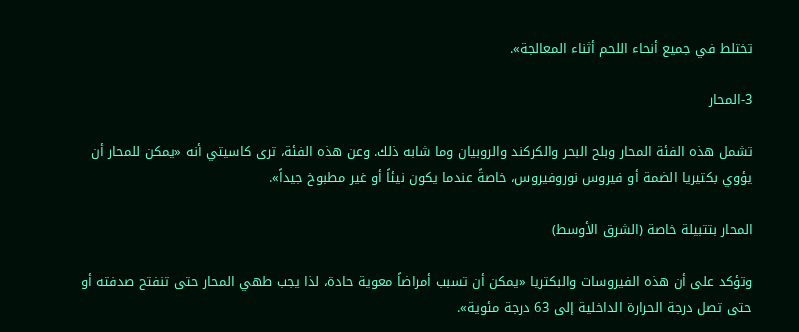تختلط في جميع أنحاء اللحم أثناء المعالجة».

3-المحار

تشمل هذه الفئة المحار وبلح البحر والكركند والروبيان وما شابه ذلك. وعن هذه الفئة، ترى كاسيتي أنه «يمكن للمحار أن يؤوي بكتيريا الضمة أو فيروس نوروفيروس، خاصةً عندما يكون نيئاً أو غير مطبوخ جيداً».

المحار بتتبيلة خاصة (الشرق الأوسط)

وتؤكد على أن هذه الفيروسات والبكتريا «يمكن أن تسبب أمراضاً معوية حادة، لذا يجب طهي المحار حتى تنفتح صدفته أو حتى تصل درجة الحرارة الداخلية إلى 63 درجة مئوية».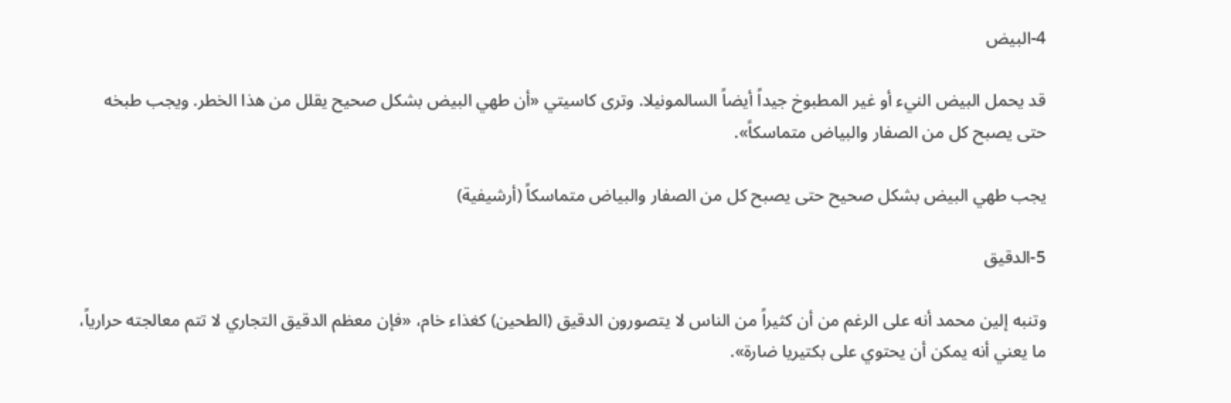4-البيض

قد يحمل البيض النيء أو غير المطبوخ جيداً أيضاً السالمونيلا. وترى كاسيتي «أن طهي البيض بشكل صحيح يقلل من هذا الخطر. ويجب طبخه حتى يصبح كل من الصفار والبياض متماسكاً».

يجب طهي البيض بشكل صحيح حتى يصبح كل من الصفار والبياض متماسكاً (أرشيفية)

5-الدقيق

وتنبه إلين محمد أنه على الرغم من أن كثيراً من الناس لا يتصورون الدقيق (الطحين) كغذاء خام، «فإن معظم الدقيق التجاري لا تتم معالجته حرارياً، ما يعني أنه يمكن أن يحتوي على بكتيريا ضارة».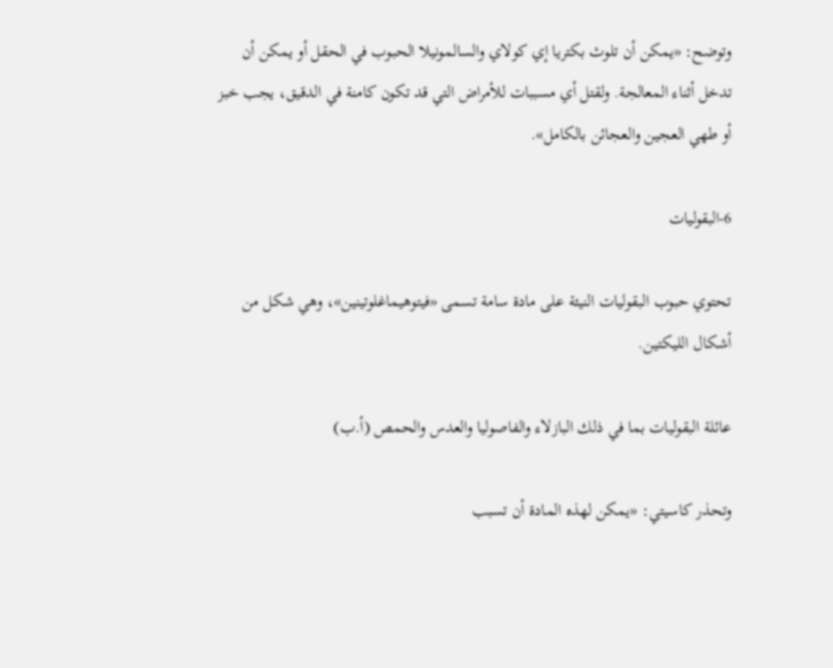وتوضح: «يمكن أن تلوث بكتريا إي كولاي والسالمونيلا الحبوب في الحقل أو يمكن أن تدخل أثناء المعالجة. ولقتل أي مسببات للأمراض التي قد تكون كامنة في الدقيق، يجب خبز أو طهي العجين والعجائن بالكامل».

6-البقوليات

تحتوي حبوب البقوليات النيئة على مادة سامة تسمى «فيتوهيماغلوتينين»، وهي شكل من أشكال الليكتين.

عائلة البقوليات بما في ذلك البازلاء والفاصوليا والعدس والحمص (أ.ب)

وتحذر كاسيتي: «يمكن لهذه المادة أن تسبب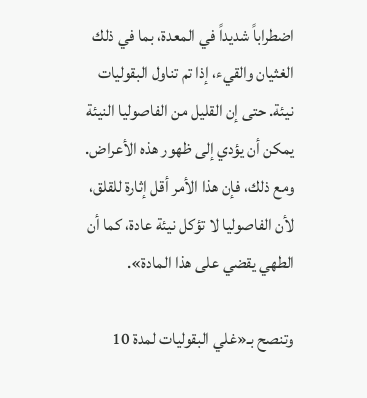اضطراباً شديداً في المعدة، بما في ذلك الغثيان والقيء، إذا تم تناول البقوليات نيئة. حتى إن القليل من الفاصوليا النيئة يمكن أن يؤدي إلى ظهور هذه الأعراض. ومع ذلك، فإن هذا الأمر أقل إثارة للقلق، لأن الفاصوليا لا تؤكل نيئة عادة، كما أن الطهي يقضي على هذا المادة».

وتنصح بـ«غلي البقوليات لمدة 10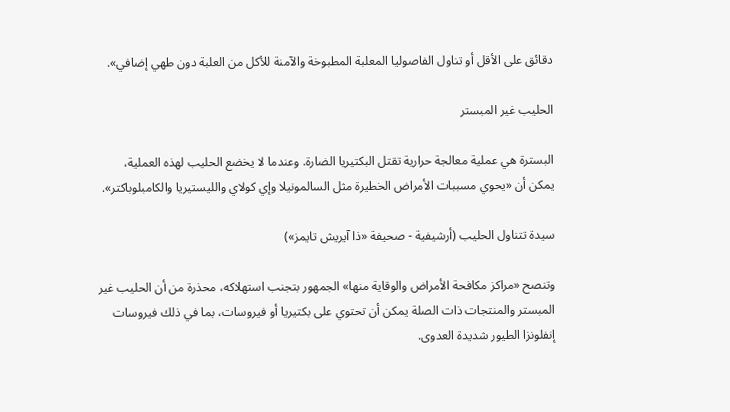دقائق على الأقل أو تناول الفاصوليا المعلبة المطبوخة والآمنة للأكل من العلبة دون طهي إضافي».

الحليب غير المبستر

البسترة هي عملية معالجة حرارية تقتل البكتيريا الضارة. وعندما لا يخضع الحليب لهذه العملية، يمكن أن «يحوي مسببات الأمراض الخطيرة مثل السالمونيلا وإي كولاي والليستيريا والكامبلوباكتر».

سيدة تتناول الحليب (أرشيفية - صحيفة «ذا آيريش تايمز»)

وتنصح «مراكز مكافحة الأمراض والوقاية منها» الجمهور بتجنب استهلاكه، محذرة من أن الحليب غير المبستر والمنتجات ذات الصلة يمكن أن تحتوي على بكتيريا أو فيروسات، بما في ذلك فيروسات إنفلونزا الطيور شديدة العدوى.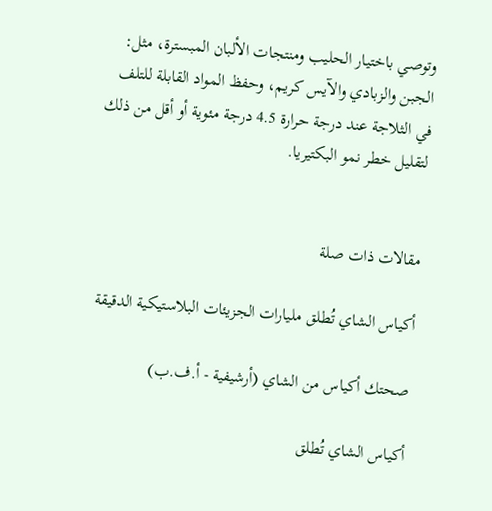وتوصي باختيار الحليب ومنتجات الألبان المبسترة، مثل: الجبن والزبادي والآيس كريم، وحفظ المواد القابلة للتلف في الثلاجة عند درجة حرارة 4.5 درجة مئوية أو أقل من ذلك لتقليل خطر نمو البكتيريا.


مقالات ذات صلة

أكياس الشاي تُطلق مليارات الجزيئات البلاستيكية الدقيقة

صحتك أكياس من الشاي (أرشيفية - أ.ف.ب)

أكياس الشاي تُطلق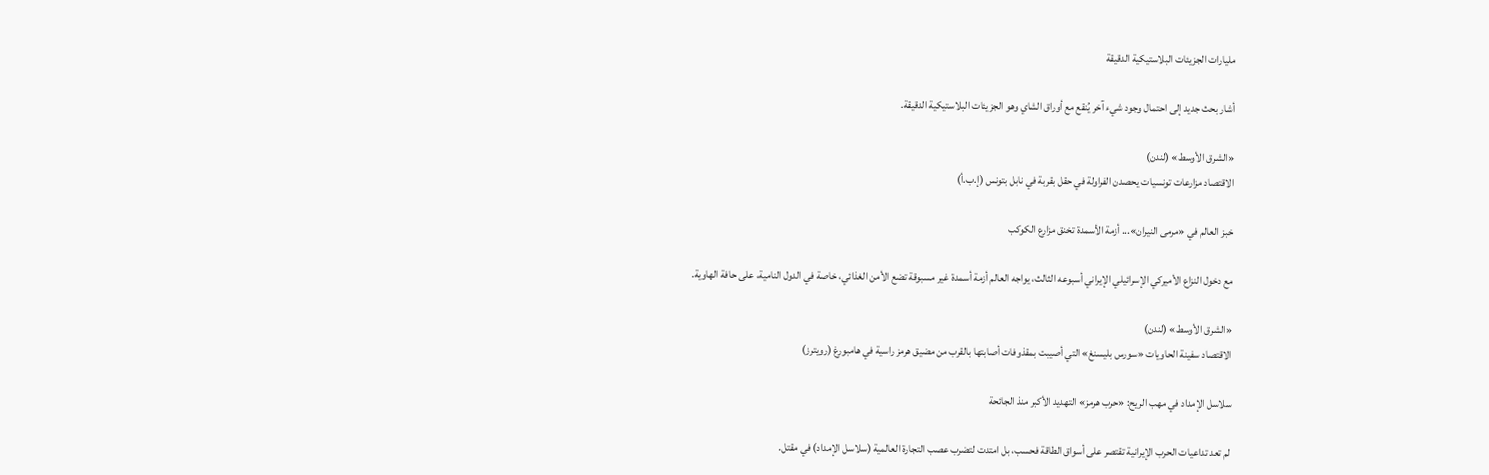مليارات الجزيئات البلاستيكية الدقيقة

أشار بحث جديد إلى احتمال وجود شيء آخر يُنقع مع أوراق الشاي وهو الجزيئات البلاستيكية الدقيقة.

«الشرق الأوسط» (لندن)
الاقتصاد مزارعات تونسيات يحصدن الفراولة في حقل بقربة في نابل بتونس (إ.ب.أ)

خبز العالم في «مرمى النيران»... أزمة الأسمدة تخنق مزارع الكوكب

مع دخول النزاع الأميركي الإسرائيلي الإيراني أسبوعه الثالث، يواجه العالم أزمة أسمدة غير مسبوقة تضع الأمن الغذائي، خاصة في الدول النامية، على حافة الهاوية.

«الشرق الأوسط» (لندن)
الاقتصاد سفينة الحاويات «سورس بليسنغ» التي أصيبت بمقذوفات أصابتها بالقرب من مضيق هرمز راسية في هامبورغ (رويترز)

سلاسل الإمداد في مهب الريح: «حرب هرمز» التهديد الأكبر منذ الجائحة

لم تعد تداعيات الحرب الإيرانية تقتصر على أسواق الطاقة فحسب، بل امتدت لتضرب عصب التجارة العالمية (سلاسل الإمداد) في مقتل.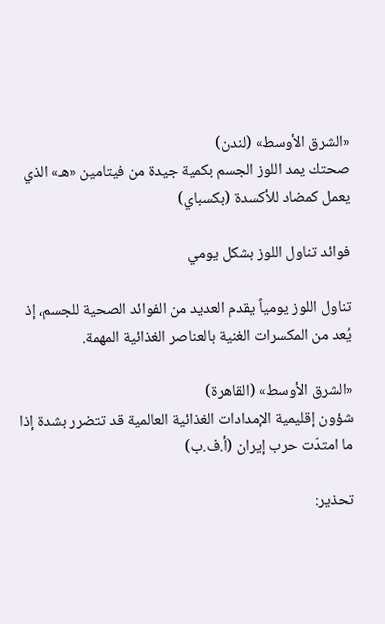«الشرق الأوسط» (لندن)
صحتك يمد اللوز الجسم بكمية جيدة من فيتامين «هـ» الذي يعمل كمضاد للأكسدة (بكسباي)

فوائد تناول اللوز بشكل يومي

تناول اللوز يومياً يقدم العديد من الفوائد الصحية للجسم، إذ يُعد من المكسرات الغنية بالعناصر الغذائية المهمة.

«الشرق الأوسط» (القاهرة)
شؤون إقليمية الإمدادات الغذائية العالمية قد تتضرر بشدة إذا ما امتدّت حرب إيران (أ.ف.ب)

تحذير: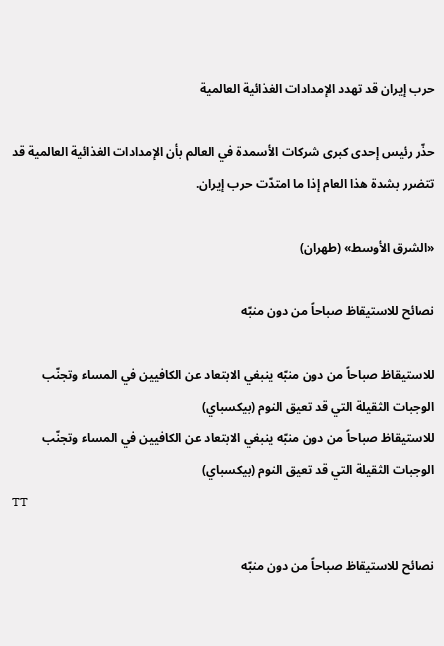حرب إيران قد تهدد الإمدادات الغذائية العالمية

حذّر رئيس إحدى كبرى شركات الأسمدة في العالم بأن الإمدادات الغذائية العالمية قد تتضرر بشدة هذا العام إذا ما امتدّت حرب إيران.

«الشرق الأوسط» (طهران)

نصائح للاستيقاظ صباحاً من دون منبّه

للاستيقاظ صباحاً من دون منبّه ينبغي الابتعاد عن الكافيين في المساء وتجنّب الوجبات الثقيلة التي قد تعيق النوم (بيكسباي)
للاستيقاظ صباحاً من دون منبّه ينبغي الابتعاد عن الكافيين في المساء وتجنّب الوجبات الثقيلة التي قد تعيق النوم (بيكسباي)
TT

نصائح للاستيقاظ صباحاً من دون منبّه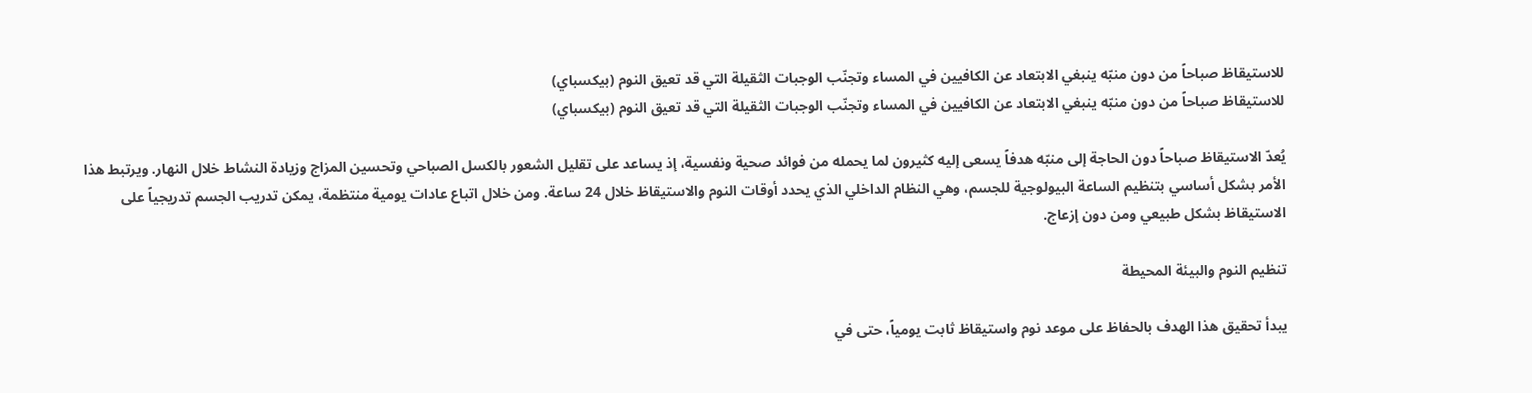للاستيقاظ صباحاً من دون منبّه ينبغي الابتعاد عن الكافيين في المساء وتجنّب الوجبات الثقيلة التي قد تعيق النوم (بيكسباي)
للاستيقاظ صباحاً من دون منبّه ينبغي الابتعاد عن الكافيين في المساء وتجنّب الوجبات الثقيلة التي قد تعيق النوم (بيكسباي)

يُعدّ الاستيقاظ صباحاً دون الحاجة إلى منبّه هدفاً يسعى إليه كثيرون لما يحمله من فوائد صحية ونفسية، إذ يساعد على تقليل الشعور بالكسل الصباحي وتحسين المزاج وزيادة النشاط خلال النهار. ويرتبط هذا الأمر بشكل أساسي بتنظيم الساعة البيولوجية للجسم، وهي النظام الداخلي الذي يحدد أوقات النوم والاستيقاظ خلال 24 ساعة. ومن خلال اتباع عادات يومية منتظمة، يمكن تدريب الجسم تدريجياً على الاستيقاظ بشكل طبيعي ومن دون إزعاج.

تنظيم النوم والبيئة المحيطة

يبدأ تحقيق هذا الهدف بالحفاظ على موعد نوم واستيقاظ ثابت يومياً، حتى في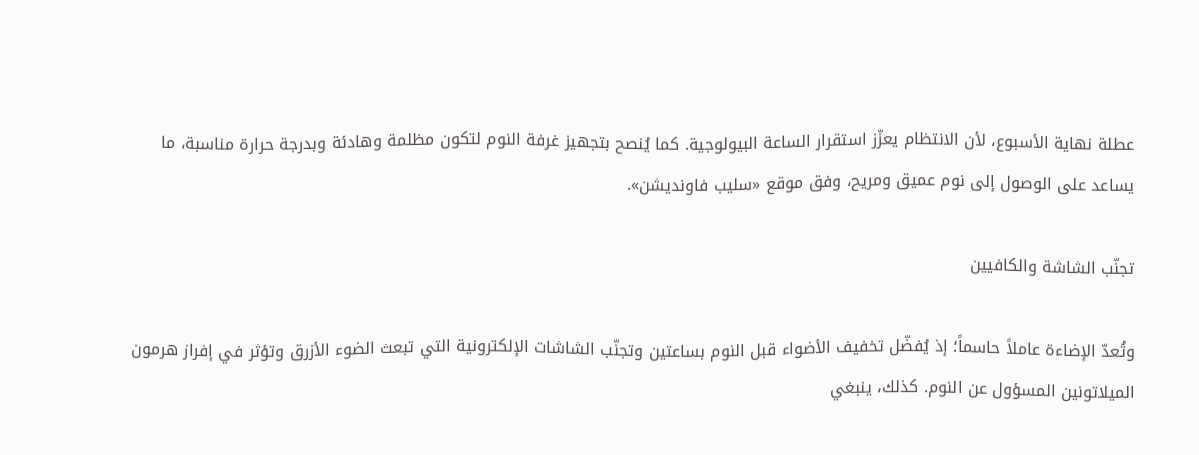عطلة نهاية الأسبوع، لأن الانتظام يعزّز استقرار الساعة البيولوجية. كما يُنصح بتجهيز غرفة النوم لتكون مظلمة وهادئة وبدرجة حرارة مناسبة، ما يساعد على الوصول إلى نوم عميق ومريح، وفق موقع «سليب فاونديشن».

تجنّب الشاشة والكافيين

وتُعدّ الإضاءة عاملاً حاسماً؛ إذ يُفضّل تخفيف الأضواء قبل النوم بساعتين وتجنّب الشاشات الإلكترونية التي تبعث الضوء الأزرق وتؤثر في إفراز هرمون الميلاتونين المسؤول عن النوم. كذلك، ينبغي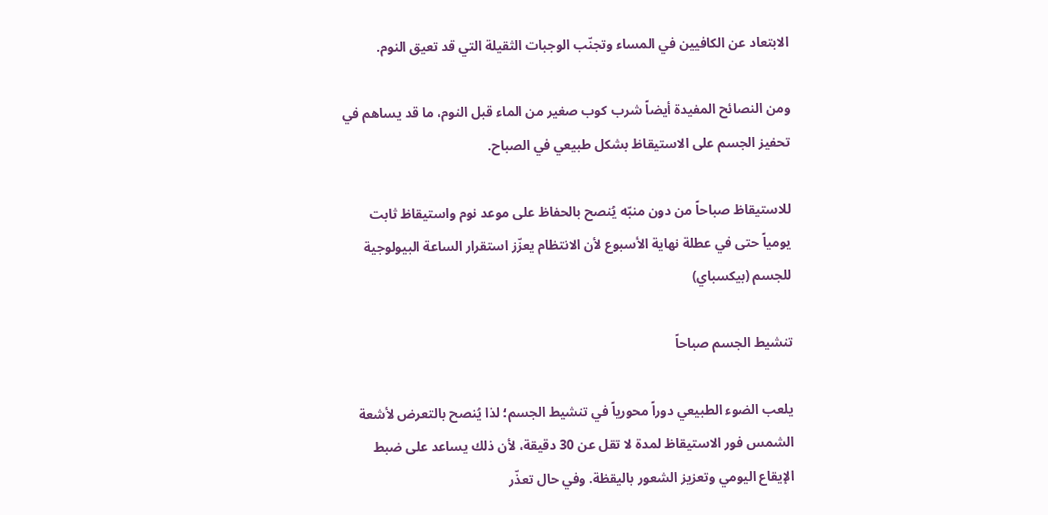الابتعاد عن الكافيين في المساء وتجنّب الوجبات الثقيلة التي قد تعيق النوم.

ومن النصائح المفيدة أيضاً شرب كوب صغير من الماء قبل النوم، ما قد يساهم في تحفيز الجسم على الاستيقاظ بشكل طبيعي في الصباح.

للاستيقاظ صباحاً من دون منبّه يُنصح بالحفاظ على موعد نوم واستيقاظ ثابت يومياً حتى في عطلة نهاية الأسبوع لأن الانتظام يعزّز استقرار الساعة البيولوجية للجسم (بيكسباي)

تنشيط الجسم صباحاً

يلعب الضوء الطبيعي دوراً محورياً في تنشيط الجسم؛ لذا يُنصح بالتعرض لأشعة الشمس فور الاستيقاظ لمدة لا تقل عن 30 دقيقة، لأن ذلك يساعد على ضبط الإيقاع اليومي وتعزيز الشعور باليقظة. وفي حال تعذّر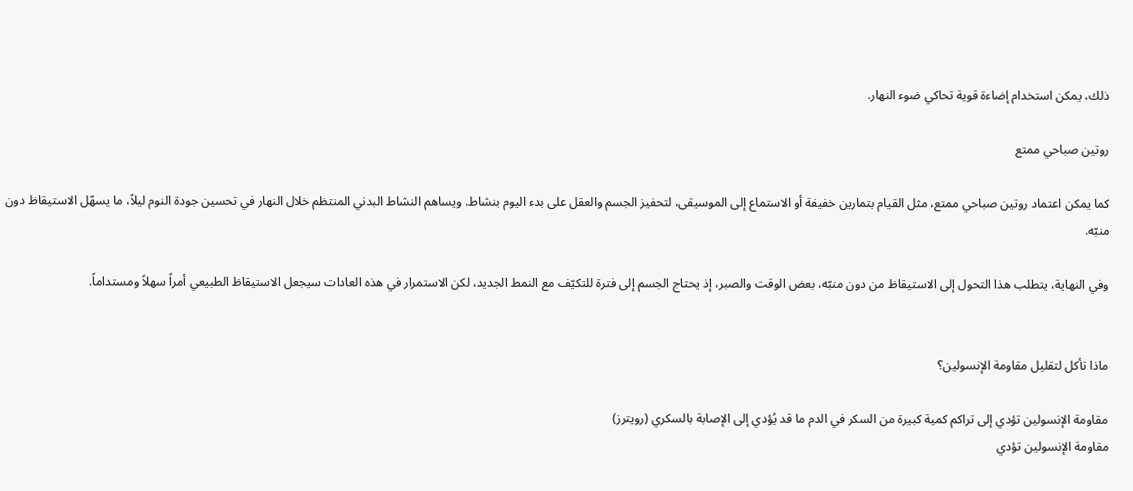ذلك، يمكن استخدام إضاءة قوية تحاكي ضوء النهار.

روتين صباحي ممتع

كما يمكن اعتماد روتين صباحي ممتع، مثل القيام بتمارين خفيفة أو الاستماع إلى الموسيقى، لتحفيز الجسم والعقل على بدء اليوم بنشاط. ويساهم النشاط البدني المنتظم خلال النهار في تحسين جودة النوم ليلاً، ما يسهّل الاستيقاظ دون منبّه.

وفي النهاية، يتطلب هذا التحول إلى الاستيقاظ من دون منبّه، بعض الوقت والصبر، إذ يحتاج الجسم إلى فترة للتكيّف مع النمط الجديد، لكن الاستمرار في هذه العادات سيجعل الاستيقاظ الطبيعي أمراً سهلاً ومستداماً.


ماذا تأكل لتقليل مقاومة الإنسولين؟

مقاومة الإنسولين تؤدي إلى تراكم كمية كبيرة من السكر في الدم ما قد يُؤدي إلى الإصابة بالسكري (رويترز)
مقاومة الإنسولين تؤدي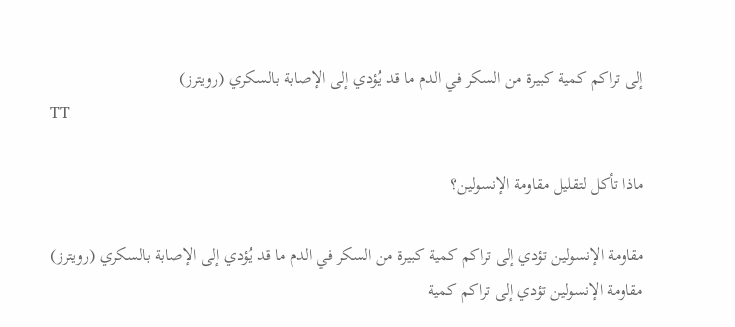إلى تراكم كمية كبيرة من السكر في الدم ما قد يُؤدي إلى الإصابة بالسكري (رويترز)
TT

ماذا تأكل لتقليل مقاومة الإنسولين؟

مقاومة الإنسولين تؤدي إلى تراكم كمية كبيرة من السكر في الدم ما قد يُؤدي إلى الإصابة بالسكري (رويترز)
مقاومة الإنسولين تؤدي إلى تراكم كمية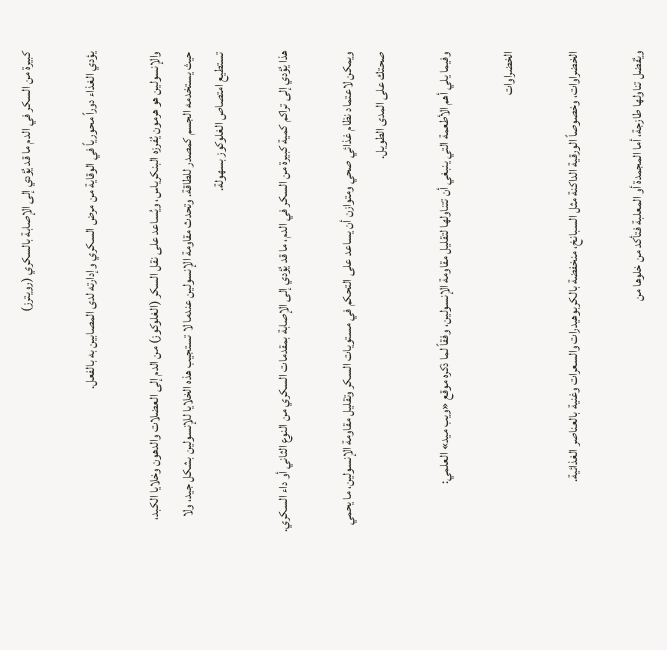كبيرة من السكر في الدم ما قد يُؤدي إلى الإصابة بالسكري (رويترز)

يؤدي الغذاء دوراً محورياً في الوقاية من مرض السكري وإدارته لدى المصابين به بالفعل.

والإنسولين هو هرمون يُفرزه البنكرياس، ويُساعد على نقل السكر (الغلوكوز) من الدم إلى العضلات والدهون وخلايا الكبد، حيث يستخدمه الجسم كمصدر للطاقة. وتحدث مقاومة الإنسولين عندما لا تستجيب هذه الخلايا للإنسولين بشكل جيد، ولا تستطيع امتصاص الغلوكوز بسهولة.

هذا يُؤدي إلى تراكم كمية كبيرة من السكر في الدم، ما قد يُؤدي إلى الإصابة بمقدمات السكري من النوع الثاني أو داء السكري.

ويمكن لاعتماد نظام غذائي صحي ومتوازن أن يساعد على التحكم في مستويات السكر وتقليل مقاومة الإنسولين، ما يحمي صحتك على المدى الطويل.

وفيما يلي أهم الأطعمة التي ينبغي أن تتناولها لتقليل مقاومة الإنسولين، وفقاً لما ذكره موقع «ويب ميد» العلمي:

الخضراوات

الخضراوات، وخصوصاً الورقية الداكنة مثل السبانخ، منخفضة بالكربوهيدرات والسعرات وغنية بالعناصر الغذائية.

ويُفضل تناولها طازجة، أما المجمدة أو المعلبة فتأكد من خلوها من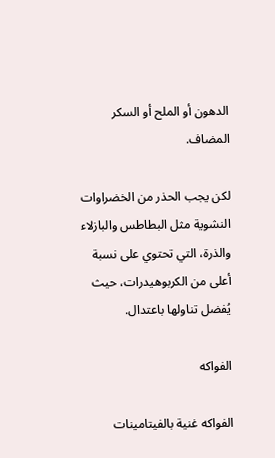الدهون أو الملح أو السكر المضاف.

لكن يجب الحذر من الخضراوات النشوية مثل البطاطس والبازلاء والذرة، التي تحتوي على نسبة أعلى من الكربوهيدرات، حيث يُفضل تناولها باعتدال.

الفواكه

الفواكه غنية بالفيتامينات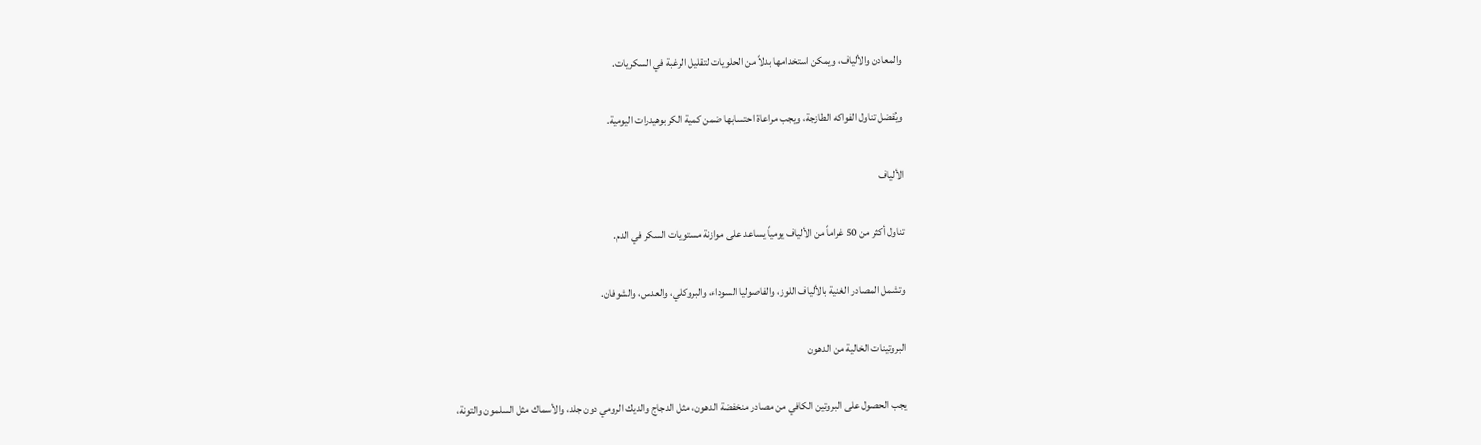والمعادن والألياف، ويمكن استخدامها بدلاً من الحلويات لتقليل الرغبة في السكريات.

ويُفضل تناول الفواكه الطازجة، ويجب مراعاة احتسابها ضمن كمية الكربوهيدرات اليومية.

الألياف

تناول أكثر من 50 غراماً من الألياف يومياً يساعد على موازنة مستويات السكر في الدم.

وتشمل المصادر الغنية بالألياف اللوز، والفاصوليا السوداء، والبروكلي، والعدس، والشوفان.

البروتينات الخالية من الدهون

يجب الحصول على البروتين الكافي من مصادر منخفضة الدهون، مثل الدجاج والديك الرومي دون جلد، والأسماك مثل السلمون والتونة،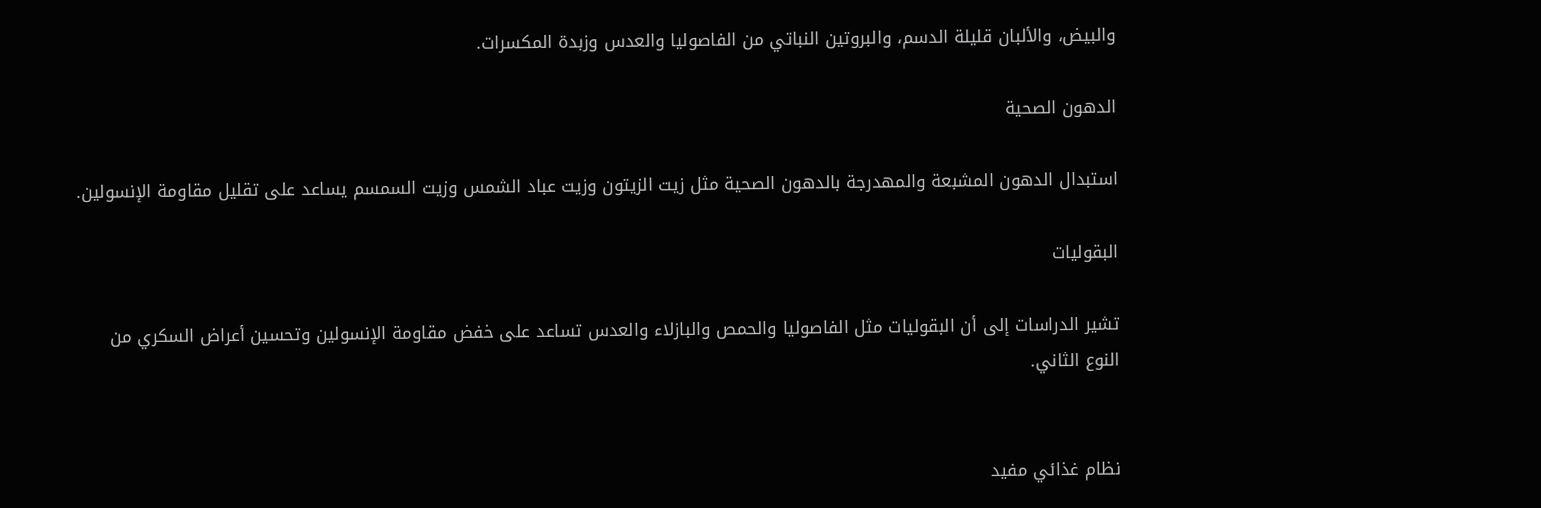والبيض، والألبان قليلة الدسم، والبروتين النباتي من الفاصوليا والعدس وزبدة المكسرات.

الدهون الصحية

استبدال الدهون المشبعة والمهدرجة بالدهون الصحية مثل زيت الزيتون وزيت عباد الشمس وزيت السمسم يساعد على تقليل مقاومة الإنسولين.

البقوليات

تشير الدراسات إلى أن البقوليات مثل الفاصوليا والحمص والبازلاء والعدس تساعد على خفض مقاومة الإنسولين وتحسين أعراض السكري من النوع الثاني.


نظام غذائي مفيد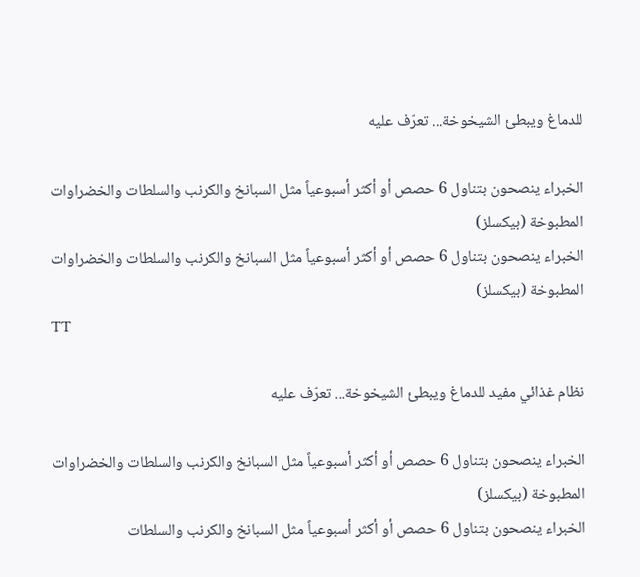للدماغ ويبطئ الشيخوخة... تعرّف عليه

الخبراء ينصحون بتناول 6 حصص أو أكثر أسبوعياً مثل السبانخ والكرنب والسلطات والخضراوات المطبوخة (بيكسلز)
الخبراء ينصحون بتناول 6 حصص أو أكثر أسبوعياً مثل السبانخ والكرنب والسلطات والخضراوات المطبوخة (بيكسلز)
TT

نظام غذائي مفيد للدماغ ويبطئ الشيخوخة... تعرّف عليه

الخبراء ينصحون بتناول 6 حصص أو أكثر أسبوعياً مثل السبانخ والكرنب والسلطات والخضراوات المطبوخة (بيكسلز)
الخبراء ينصحون بتناول 6 حصص أو أكثر أسبوعياً مثل السبانخ والكرنب والسلطات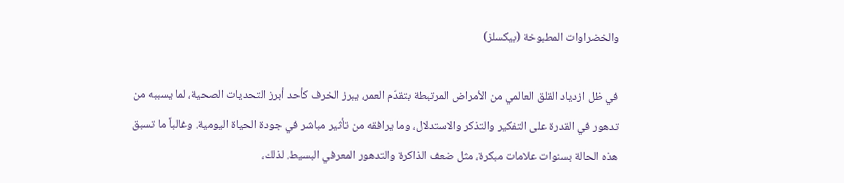والخضراوات المطبوخة (بيكسلز)

في ظل ازدياد القلق العالمي من الأمراض المرتبطة بتقدّم العمر، يبرز الخرف كأحد أبرز التحديات الصحية، لما يسببه من تدهور في القدرة على التفكير والتذكر والاستدلال، وما يرافقه من تأثير مباشر في جودة الحياة اليومية. وغالباً ما تسبق هذه الحالة بسنوات علامات مبكرة، مثل ضعف الذاكرة والتدهور المعرفي البسيط. لذلك،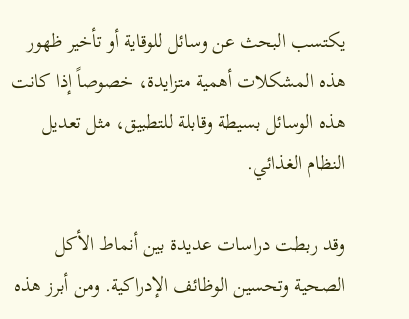يكتسب البحث عن وسائل للوقاية أو تأخير ظهور هذه المشكلات أهمية متزايدة، خصوصاً إذا كانت هذه الوسائل بسيطة وقابلة للتطبيق، مثل تعديل النظام الغذائي.

وقد ربطت دراسات عديدة بين أنماط الأكل الصحية وتحسين الوظائف الإدراكية. ومن أبرز هذه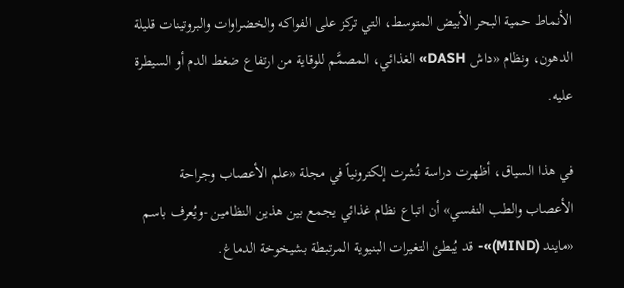الأنماط حمية البحر الأبيض المتوسط، التي تركز على الفواكه والخضراوات والبروتينات قليلة الدهون، ونظام «داش DASH» الغذائي، المصمَّم للوقاية من ارتفاع ضغط الدم أو السيطرة عليه.

في هذا السياق، أظهرت دراسة نُشرت إلكترونياً في مجلة «علم الأعصاب وجراحة الأعصاب والطب النفسي» أن اتباع نظام غذائي يجمع بين هذين النظامين -ويُعرف باسم «مايند (MIND)»- قد يُبطئ التغيرات البنيوية المرتبطة بشيخوخة الدماغ.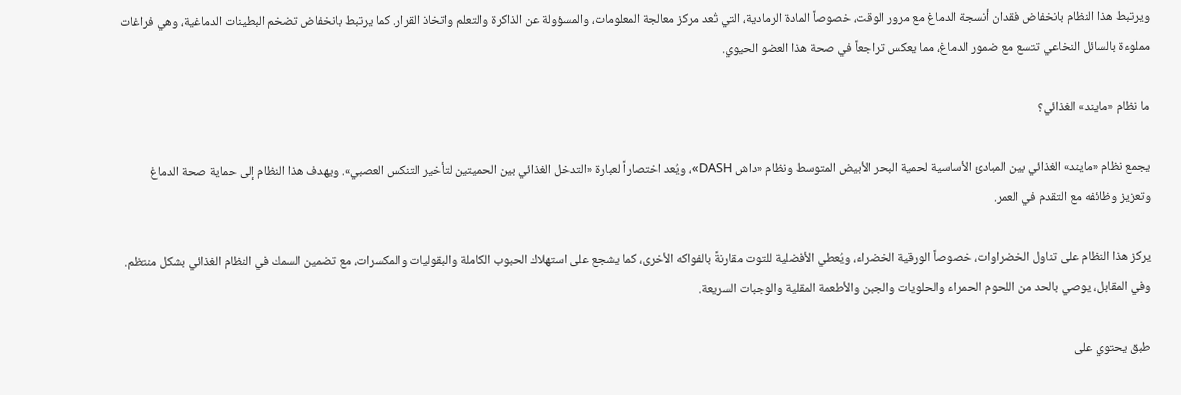ويرتبط هذا النظام بانخفاض فقدان أنسجة الدماغ مع مرور الوقت، خصوصاً المادة الرمادية، التي تُعد مركز معالجة المعلومات، والمسؤولة عن الذاكرة والتعلم واتخاذ القرار. كما يرتبط بانخفاض تضخم البطينات الدماغية، وهي فراغات مملوءة بالسائل النخاعي تتسع مع ضمور الدماغ، مما يعكس تراجعاً في صحة هذا العضو الحيوي.

ما نظام «مايند» الغذائي؟

يجمع نظام «مايند» الغذائي بين المبادئ الأساسية لحمية البحر الأبيض المتوسط ونظام «داش DASH»، ويُعد اختصاراً لعبارة «التدخل الغذائي بين الحميتين لتأخير التنكس العصبي». ويهدف هذا النظام إلى حماية صحة الدماغ وتعزيز وظائفه مع التقدم في العمر.

يركز هذا النظام على تناول الخضراوات، خصوصاً الورقية الخضراء، ويُعطي الأفضلية للتوت مقارنةً بالفواكه الأخرى، كما يشجع على استهلاك الحبوب الكاملة والبقوليات والمكسرات، مع تضمين السمك في النظام الغذائي بشكل منتظم. وفي المقابل، يوصي بالحد من اللحوم الحمراء والحلويات والجبن والأطعمة المقلية والوجبات السريعة.

طبق يحتوي على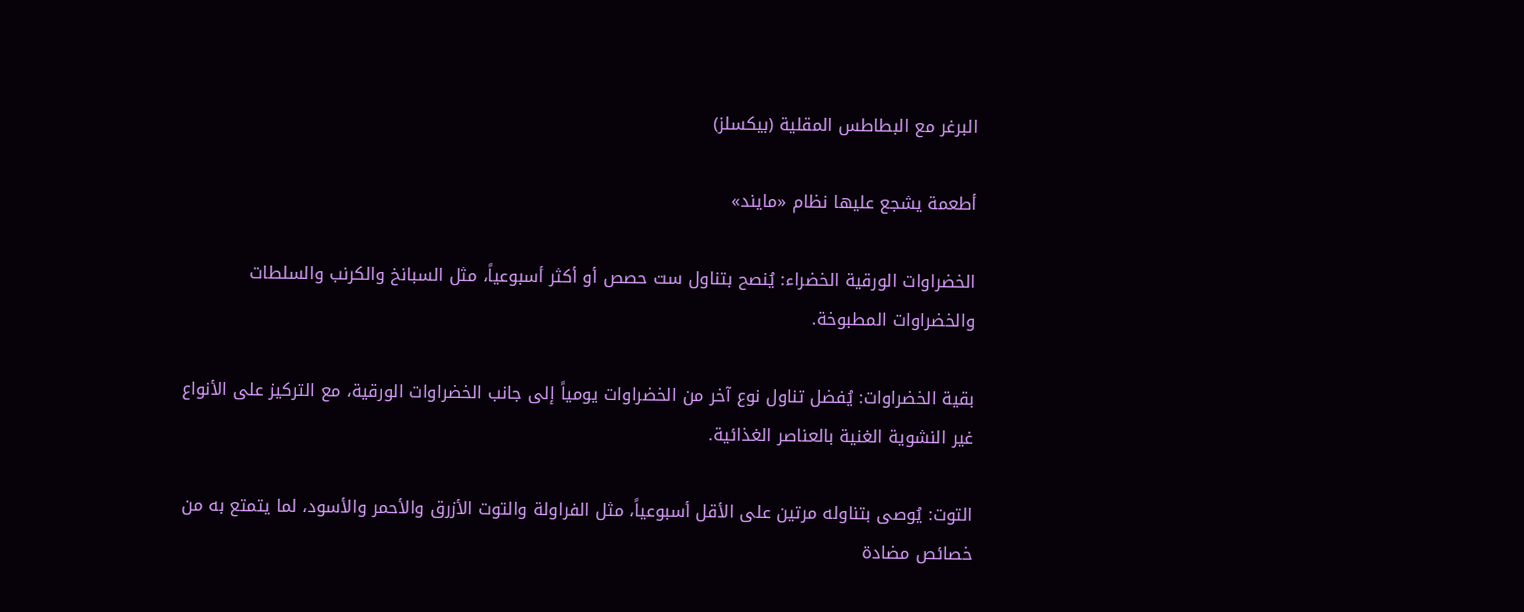البرغر مع البطاطس المقلية (بيكسلز)

أطعمة يشجع عليها نظام «مايند»

الخضراوات الورقية الخضراء: يُنصح بتناول ست حصص أو أكثر أسبوعياً، مثل السبانخ والكرنب والسلطات والخضراوات المطبوخة.

بقية الخضراوات: يُفضل تناول نوع آخر من الخضراوات يومياً إلى جانب الخضراوات الورقية، مع التركيز على الأنواع غير النشوية الغنية بالعناصر الغذائية.

التوت: يُوصى بتناوله مرتين على الأقل أسبوعياً، مثل الفراولة والتوت الأزرق والأحمر والأسود، لما يتمتع به من خصائص مضادة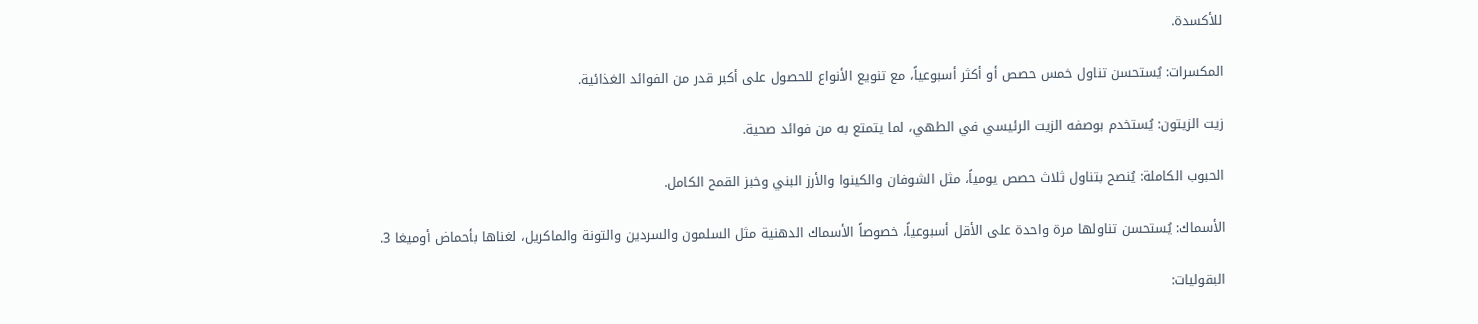للأكسدة.

المكسرات: يُستحسن تناول خمس حصص أو أكثر أسبوعياً، مع تنويع الأنواع للحصول على أكبر قدر من الفوائد الغذائية.

زيت الزيتون: يُستخدم بوصفه الزيت الرئيسي في الطهي، لما يتمتع به من فوائد صحية.

الحبوب الكاملة: يُنصح بتناول ثلاث حصص يومياً، مثل الشوفان والكينوا والأرز البني وخبز القمح الكامل.

الأسماك: يُستحسن تناولها مرة واحدة على الأقل أسبوعياً، خصوصاً الأسماك الدهنية مثل السلمون والسردين والتونة والماكريل، لغناها بأحماض أوميغا 3.

البقوليات: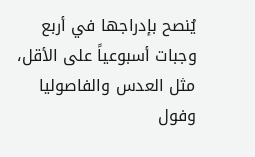يُنصح بإدراجها في أربع وجبات أسبوعياً على الأقل، مثل العدس والفاصوليا وفول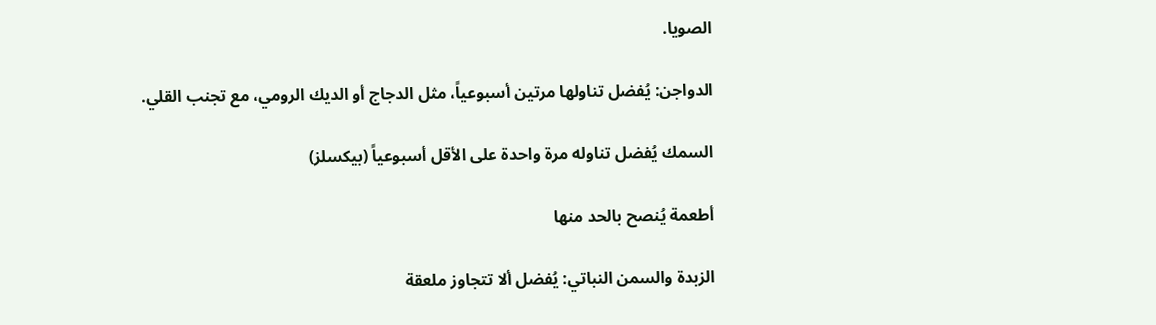الصويا.

الدواجن: يُفضل تناولها مرتين أسبوعياً، مثل الدجاج أو الديك الرومي، مع تجنب القلي.

السمك يُفضل تناوله مرة واحدة على الأقل أسبوعياً (بيكسلز)

أطعمة يُنصح بالحد منها

الزبدة والسمن النباتي: يُفضل ألا تتجاوز ملعقة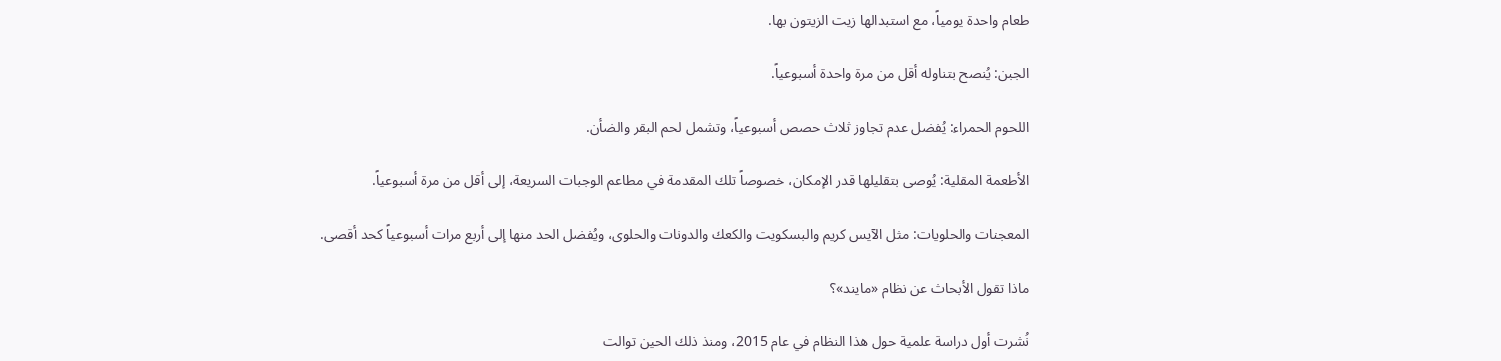طعام واحدة يومياً، مع استبدالها زيت الزيتون بها.

الجبن: يُنصح بتناوله أقل من مرة واحدة أسبوعياً.

اللحوم الحمراء: يُفضل عدم تجاوز ثلاث حصص أسبوعياً، وتشمل لحم البقر والضأن.

الأطعمة المقلية: يُوصى بتقليلها قدر الإمكان، خصوصاً تلك المقدمة في مطاعم الوجبات السريعة، إلى أقل من مرة أسبوعياً.

المعجنات والحلويات: مثل الآيس كريم والبسكويت والكعك والدونات والحلوى، ويُفضل الحد منها إلى أربع مرات أسبوعياً كحد أقصى.

ماذا تقول الأبحاث عن نظام «مايند»؟

نُشرت أول دراسة علمية حول هذا النظام في عام 2015، ومنذ ذلك الحين توالت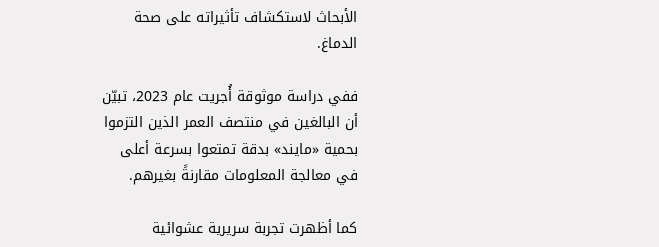الأبحاث لاستكشاف تأثيراته على صحة الدماغ.

ففي دراسة موثوقة أُجريت عام 2023، تبيّن أن البالغين في منتصف العمر الذين التزموا بحمية «مايند» بدقة تمتعوا بسرعة أعلى في معالجة المعلومات مقارنةً بغيرهم.

كما أظهرت تجربة سريرية عشوائية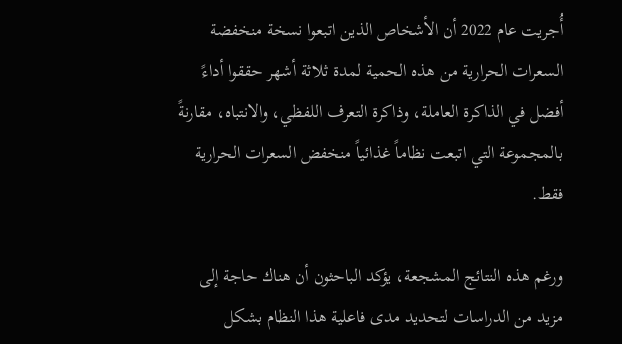أُجريت عام 2022 أن الأشخاص الذين اتبعوا نسخة منخفضة السعرات الحرارية من هذه الحمية لمدة ثلاثة أشهر حققوا أداءً أفضل في الذاكرة العاملة، وذاكرة التعرف اللفظي، والانتباه، مقارنةً بالمجموعة التي اتبعت نظاماً غذائياً منخفض السعرات الحرارية فقط.

ورغم هذه النتائج المشجعة، يؤكد الباحثون أن هناك حاجة إلى مزيد من الدراسات لتحديد مدى فاعلية هذا النظام بشكل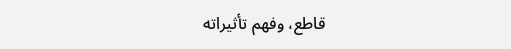قاطع، وفهم تأثيراته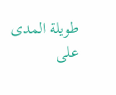طويلة المدى على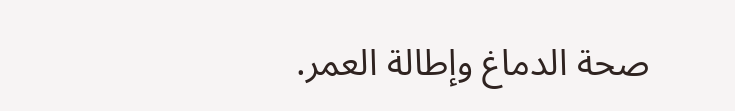صحة الدماغ وإطالة العمر.